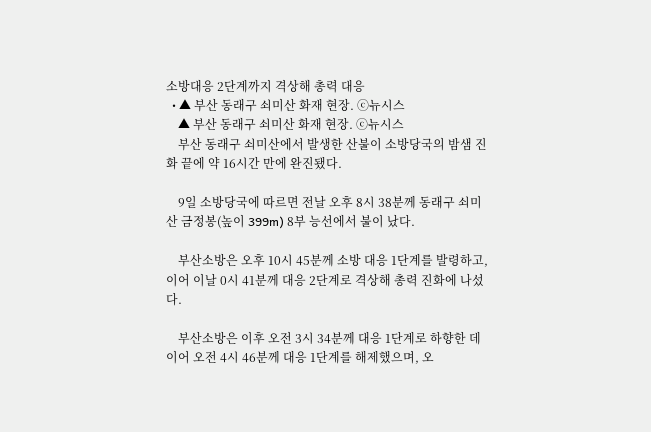소방대응 2단계까지 격상해 총력 대응
  • ▲ 부산 동래구 쇠미산 화재 현장. ⓒ뉴시스
    ▲ 부산 동래구 쇠미산 화재 현장. ⓒ뉴시스
    부산 동래구 쇠미산에서 발생한 산불이 소방당국의 밤샘 진화 끝에 약 16시간 만에 완진됐다.

    9일 소방당국에 따르면 전날 오후 8시 38분께 동래구 쇠미산 금정봉(높이 399m) 8부 능선에서 불이 났다.

    부산소방은 오후 10시 45분께 소방 대응 1단계를 발령하고, 이어 이날 0시 41분께 대응 2단계로 격상해 총력 진화에 나섰다.

    부산소방은 이후 오전 3시 34분께 대응 1단계로 하향한 데 이어 오전 4시 46분께 대응 1단계를 해제했으며, 오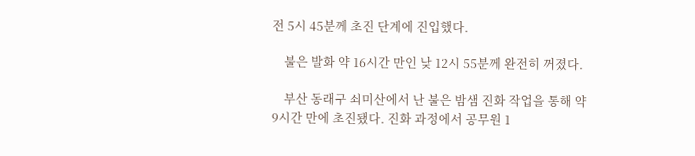전 5시 45분께 초진 단계에 진입했다.

    불은 발화 약 16시간 만인 낮 12시 55분께 완전히 꺼졌다.

    부산 동래구 쇠미산에서 난 불은 밤샘 진화 작업을 통해 약 9시간 만에 초진됐다. 진화 과정에서 공무원 1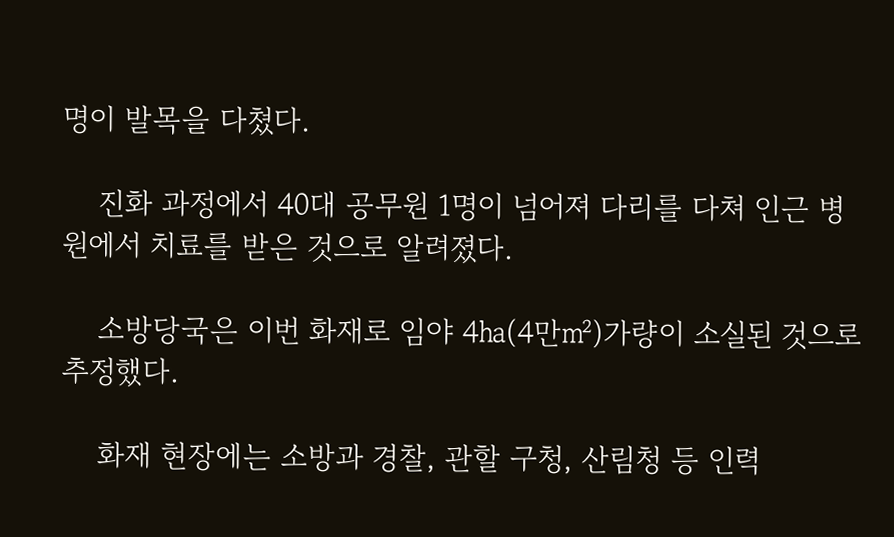명이 발목을 다쳤다.

    진화 과정에서 40대 공무원 1명이 넘어져 다리를 다쳐 인근 병원에서 치료를 받은 것으로 알려졌다.

    소방당국은 이번 화재로 임야 4㏊(4만㎡)가량이 소실된 것으로 추정했다.

    화재 현장에는 소방과 경찰, 관할 구청, 산림청 등 인력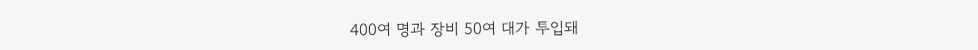400여 명과 장비 50여 대가 투입돼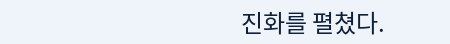진화를 펼쳤다.